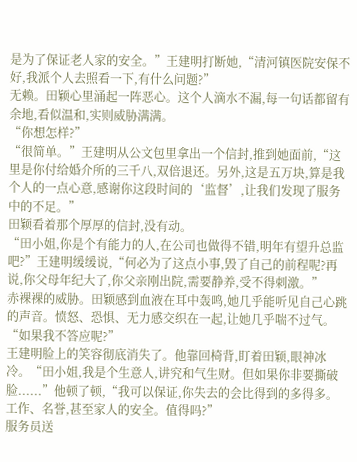是为了保证老人家的安全。”王建明打断她,“清河镇医院安保不好,我派个人去照看一下,有什么问题?”
无赖。田颖心里涌起一阵恶心。这个人滴水不漏,每一句话都留有余地,看似温和,实则威胁满满。
“你想怎样?”
“很简单。”王建明从公文包里拿出一个信封,推到她面前,“这里是你付给婚介所的三千八,双倍退还。另外,这是五万块,算是我个人的一点心意,感谢你这段时间的‘监督’,让我们发现了服务中的不足。”
田颖看着那个厚厚的信封,没有动。
“田小姐,你是个有能力的人,在公司也做得不错,明年有望升总监吧?”王建明缓缓说,“何必为了这点小事,毁了自己的前程呢?再说,你父母年纪大了,你父亲刚出院,需要静养,受不得刺激。”
赤裸裸的威胁。田颖感到血液在耳中轰鸣,她几乎能听见自己心跳的声音。愤怒、恐惧、无力感交织在一起,让她几乎喘不过气。
“如果我不答应呢?”
王建明脸上的笑容彻底消失了。他靠回椅背,盯着田颖,眼神冰冷。“田小姐,我是个生意人,讲究和气生财。但如果你非要撕破脸......”他顿了顿,“我可以保证,你失去的会比得到的多得多。工作、名誉,甚至家人的安全。值得吗?”
服务员送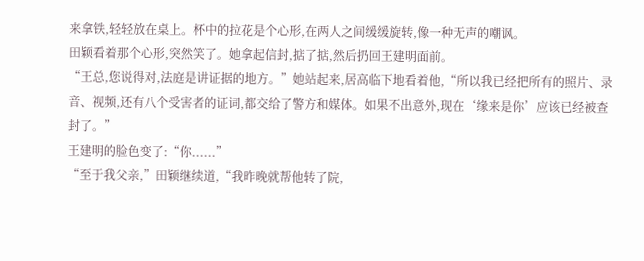来拿铁,轻轻放在桌上。杯中的拉花是个心形,在两人之间缓缓旋转,像一种无声的嘲讽。
田颖看着那个心形,突然笑了。她拿起信封,掂了掂,然后扔回王建明面前。
“王总,您说得对,法庭是讲证据的地方。”她站起来,居高临下地看着他,“所以我已经把所有的照片、录音、视频,还有八个受害者的证词,都交给了警方和媒体。如果不出意外,现在‘缘来是你’应该已经被查封了。”
王建明的脸色变了:“你......”
“至于我父亲,”田颖继续道,“我昨晚就帮他转了院,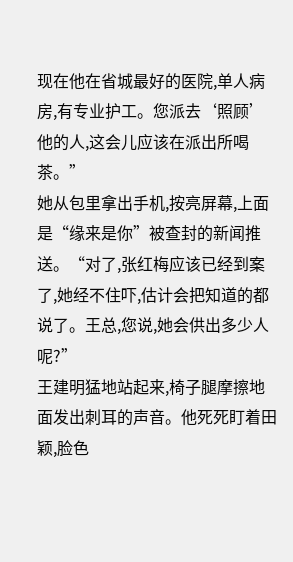现在他在省城最好的医院,单人病房,有专业护工。您派去‘照顾’他的人,这会儿应该在派出所喝茶。”
她从包里拿出手机,按亮屏幕,上面是“缘来是你”被查封的新闻推送。“对了,张红梅应该已经到案了,她经不住吓,估计会把知道的都说了。王总,您说,她会供出多少人呢?”
王建明猛地站起来,椅子腿摩擦地面发出刺耳的声音。他死死盯着田颖,脸色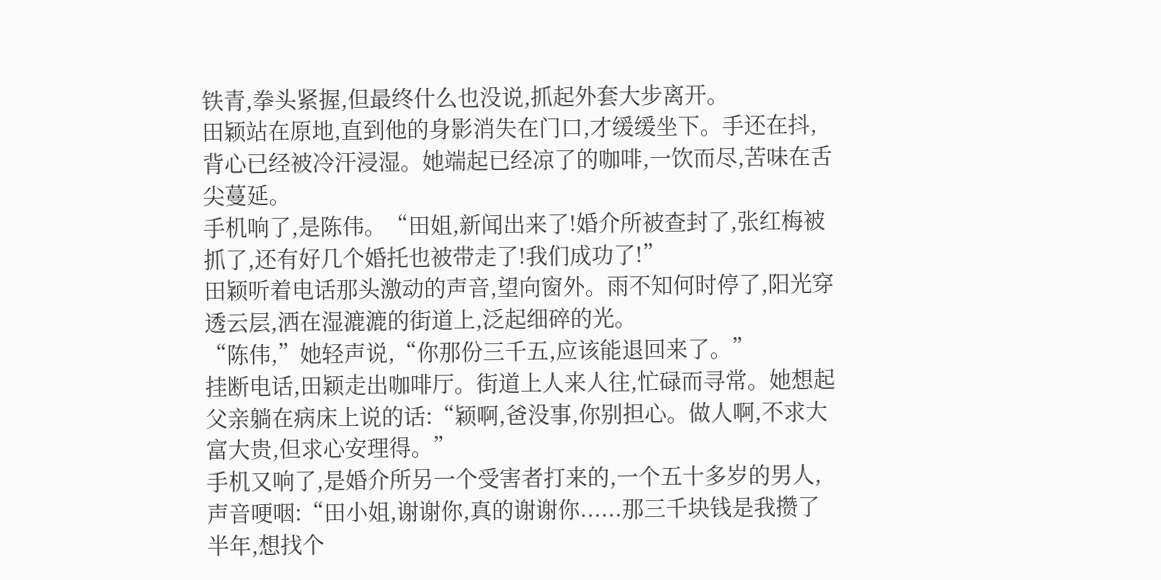铁青,拳头紧握,但最终什么也没说,抓起外套大步离开。
田颖站在原地,直到他的身影消失在门口,才缓缓坐下。手还在抖,背心已经被冷汗浸湿。她端起已经凉了的咖啡,一饮而尽,苦味在舌尖蔓延。
手机响了,是陈伟。“田姐,新闻出来了!婚介所被查封了,张红梅被抓了,还有好几个婚托也被带走了!我们成功了!”
田颖听着电话那头激动的声音,望向窗外。雨不知何时停了,阳光穿透云层,洒在湿漉漉的街道上,泛起细碎的光。
“陈伟,”她轻声说,“你那份三千五,应该能退回来了。”
挂断电话,田颖走出咖啡厅。街道上人来人往,忙碌而寻常。她想起父亲躺在病床上说的话:“颖啊,爸没事,你别担心。做人啊,不求大富大贵,但求心安理得。”
手机又响了,是婚介所另一个受害者打来的,一个五十多岁的男人,声音哽咽:“田小姐,谢谢你,真的谢谢你......那三千块钱是我攒了半年,想找个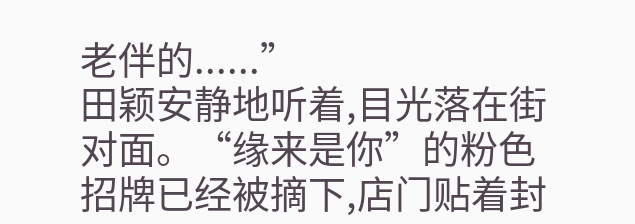老伴的......”
田颖安静地听着,目光落在街对面。“缘来是你”的粉色招牌已经被摘下,店门贴着封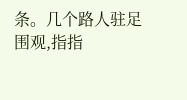条。几个路人驻足围观,指指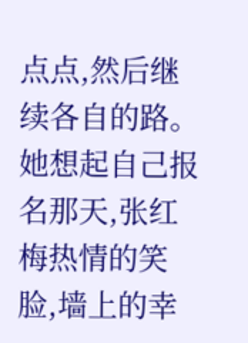点点,然后继续各自的路。
她想起自己报名那天,张红梅热情的笑脸,墙上的幸